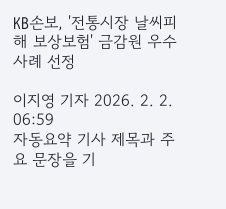KB손보, '전통시장 날씨피해 보상보험' 금감원 우수사례 선정

이지영 기자 2026. 2. 2. 06:59
자동요약 기사 제목과 주요 문장을 기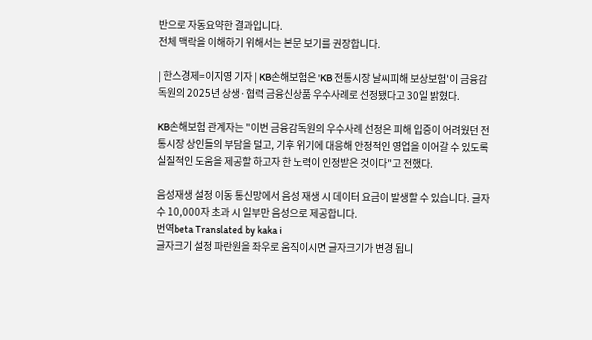반으로 자동요약한 결과입니다.
전체 맥락을 이해하기 위해서는 본문 보기를 권장합니다.

| 한스경제=이지영 기자 | KB손해보험은 'KB 전통시장 날씨피해 보상보험'이 금융감독원의 2025년 상생·협력 금융신상품 우수사례로 선정됐다고 30일 밝혔다.

KB손해보험 관계자는 "이번 금융감독원의 우수사례 선정은 피해 입증이 어려웠던 전통시장 상인들의 부담을 덜고, 기후 위기에 대응해 안정적인 영업을 이어갈 수 있도록 실질적인 도움을 제공할 하고자 한 노력이 인정받은 것이다"고 전했다.

음성재생 설정 이동 통신망에서 음성 재생 시 데이터 요금이 발생할 수 있습니다. 글자 수 10,000자 초과 시 일부만 음성으로 제공합니다.
번역beta Translated by kaka i
글자크기 설정 파란원을 좌우로 움직이시면 글자크기가 변경 됩니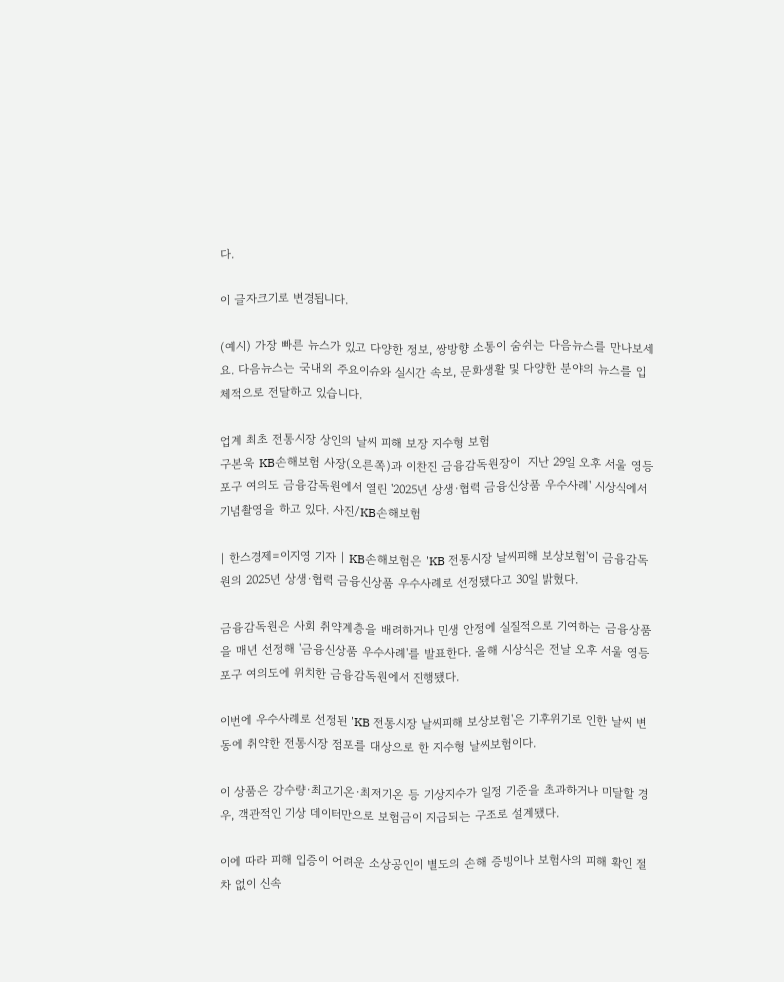다.

이 글자크기로 변경됩니다.

(예시) 가장 빠른 뉴스가 있고 다양한 정보, 쌍방향 소통이 숨쉬는 다음뉴스를 만나보세요. 다음뉴스는 국내외 주요이슈와 실시간 속보, 문화생활 및 다양한 분야의 뉴스를 입체적으로 전달하고 있습니다.

업계 최초 전통시장 상인의 날씨 피해 보장 지수형 보험
구본욱 KB손해보험 사장(오른쪽)과 이찬진 금융감독원장이  지난 29일 오후 서울 영등포구 여의도 금융감독원에서 열린 '2025년 상생·협력 금융신상품 우수사례' 시상식에서  기념촬영을 하고 있다. 사진/KB손해보험

| 한스경제=이지영 기자 | KB손해보험은 'KB 전통시장 날씨피해 보상보험'이 금융감독원의 2025년 상생·협력 금융신상품 우수사례로 선정됐다고 30일 밝혔다.

금융감독원은 사회 취약계층을 배려하거나 민생 안정에 실질적으로 기여하는 금융상품을 매년 선정해 '금융신상품 우수사례'를 발표한다. 올해 시상식은 전날 오후 서울 영등포구 여의도에 위치한 금융감독원에서 진행됐다.

이번에 우수사례로 선정된 'KB 전통시장 날씨피해 보상보험'은 기후위기로 인한 날씨 변동에 취약한 전통시장 점포를 대상으로 한 지수형 날씨보험이다.

이 상품은 강수량·최고기온·최저기온 등 기상지수가 일정 기준을 초과하거나 미달할 경우, 객관적인 기상 데이터만으로 보험금이 지급되는 구조로 설계됐다.

이에 따라 피해 입증이 어려운 소상공인이 별도의 손해 증빙이나 보험사의 피해 확인 절차 없이 신속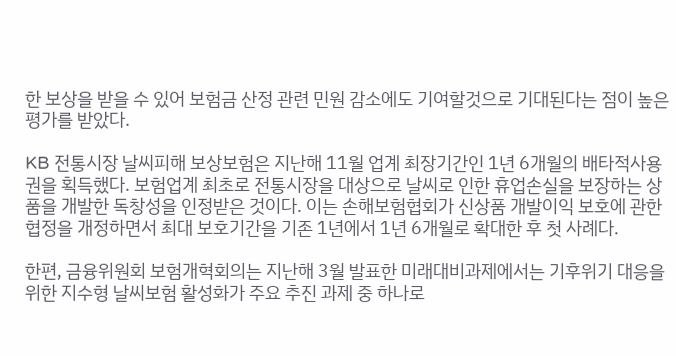한 보상을 받을 수 있어 보험금 산정 관련 민원 감소에도 기여할것으로 기대된다는 점이 높은 평가를 받았다.

KB 전통시장 날씨피해 보상보험은 지난해 11월 업계 최장기간인 1년 6개월의 배타적사용권을 획득했다. 보험업계 최초로 전통시장을 대상으로 날씨로 인한 휴업손실을 보장하는 상품을 개발한 독창성을 인정받은 것이다. 이는 손해보험협회가 신상품 개발이익 보호에 관한 협정을 개정하면서 최대 보호기간을 기존 1년에서 1년 6개월로 확대한 후 첫 사례다.

한편, 금융위원회 보험개혁회의는 지난해 3월 발표한 미래대비과제에서는 기후위기 대응을 위한 지수형 날씨보험 활성화가 주요 추진 과제 중 하나로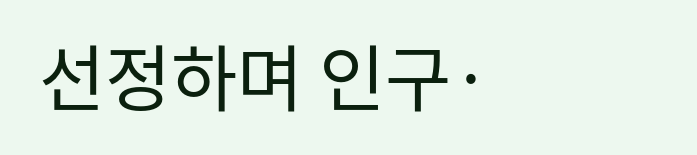선정하며 인구·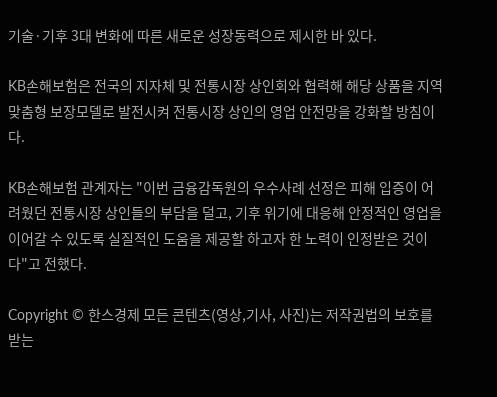기술·기후 3대 변화에 따른 새로운 성장동력으로 제시한 바 있다.

KB손해보험은 전국의 지자체 및 전통시장 상인회와 협력해 해당 상품을 지역 맞춤형 보장모델로 발전시켜 전통시장 상인의 영업 안전망을 강화할 방침이다.

KB손해보험 관계자는 "이번 금융감독원의 우수사례 선정은 피해 입증이 어려웠던 전통시장 상인들의 부담을 덜고, 기후 위기에 대응해 안정적인 영업을 이어갈 수 있도록 실질적인 도움을 제공할 하고자 한 노력이 인정받은 것이다"고 전했다.

Copyright © 한스경제 모든 콘텐츠(영상,기사, 사진)는 저작권법의 보호를 받는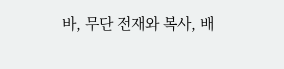바, 무단 전재와 복사, 배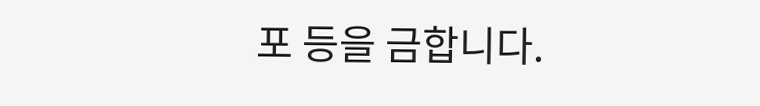포 등을 금합니다.